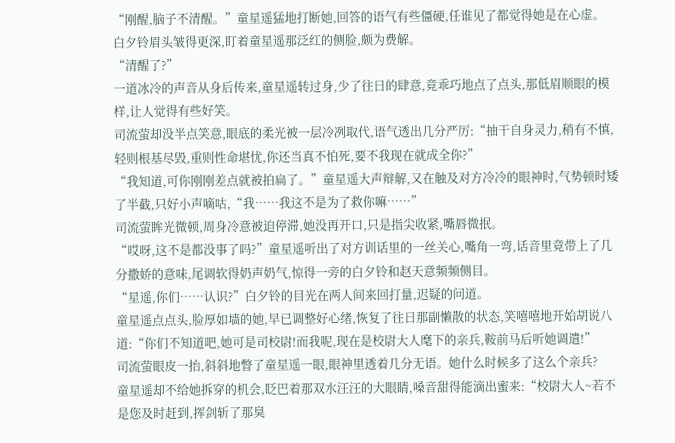“刚醒,脑子不清醒。”童星遥猛地打断她,回答的语气有些僵硬,任谁见了都觉得她是在心虚。
白夕铃眉头皱得更深,盯着童星遥那泛红的侧脸,颇为费解。
“清醒了?”
一道冰冷的声音从身后传来,童星遥转过身,少了往日的肆意,竟乖巧地点了点头,那低眉顺眼的模样,让人觉得有些好笑。
司流萤却没半点笑意,眼底的柔光被一层冷冽取代,语气透出几分严厉:“抽干自身灵力,稍有不慎,轻则根基尽毁,重则性命堪忧,你还当真不怕死,要不我现在就成全你?”
“我知道,可你刚刚差点就被拍扁了。”童星遥大声辩解,又在触及对方冷冷的眼神时,气势顿时矮了半截,只好小声嘀咕,“我……我这不是为了救你嘛……”
司流萤眸光微顿,周身冷意被迫停滞,她没再开口,只是指尖收紧,嘴唇微抿。
“哎呀,这不是都没事了吗?”童星遥听出了对方训话里的一丝关心,嘴角一弯,话音里竟带上了几分撒娇的意味,尾调软得奶声奶气,惊得一旁的白夕铃和赵天意频频侧目。
“星遥,你们……认识?”白夕铃的目光在两人间来回打量,迟疑的问道。
童星遥点点头,脸厚如墙的她,早已调整好心绪,恢复了往日那副懒散的状态,笑嘻嘻地开始胡说八道:“你们不知道吧,她可是司校尉!而我呢,现在是校尉大人麾下的亲兵,鞍前马后听她调遣!”
司流萤眼皮一抬,斜斜地瞥了童星遥一眼,眼神里透着几分无语。她什么时候多了这么个亲兵?
童星遥却不给她拆穿的机会,眨巴着那双水汪汪的大眼睛,嗓音甜得能滴出蜜来:“校尉大人~若不是您及时赶到,挥剑斩了那臭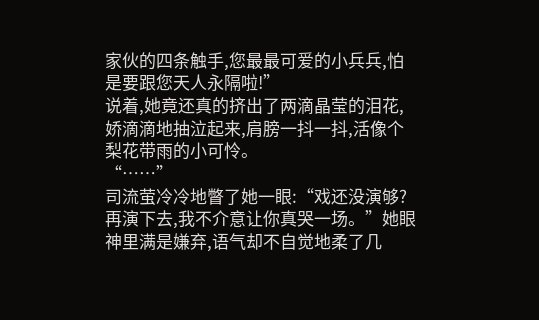家伙的四条触手,您最最可爱的小兵兵,怕是要跟您天人永隔啦!”
说着,她竟还真的挤出了两滴晶莹的泪花,娇滴滴地抽泣起来,肩膀一抖一抖,活像个梨花带雨的小可怜。
“……”
司流萤冷冷地瞥了她一眼:“戏还没演够?再演下去,我不介意让你真哭一场。”她眼神里满是嫌弃,语气却不自觉地柔了几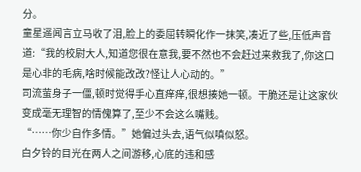分。
童星遥闻言立马收了泪,脸上的委屈转瞬化作一抹笑,凑近了些,压低声音道:“我的校尉大人,知道您很在意我,要不然也不会赶过来救我了,你这口是心非的毛病,啥时候能改改?怪让人心动的。”
司流萤身子一僵,顿时觉得手心直痒痒,很想揍她一顿。干脆还是让这家伙变成毫无理智的情傀算了,至少不会这么嘴贱。
“……你少自作多情。”她偏过头去,语气似嗔似怒。
白夕铃的目光在两人之间游移,心底的违和感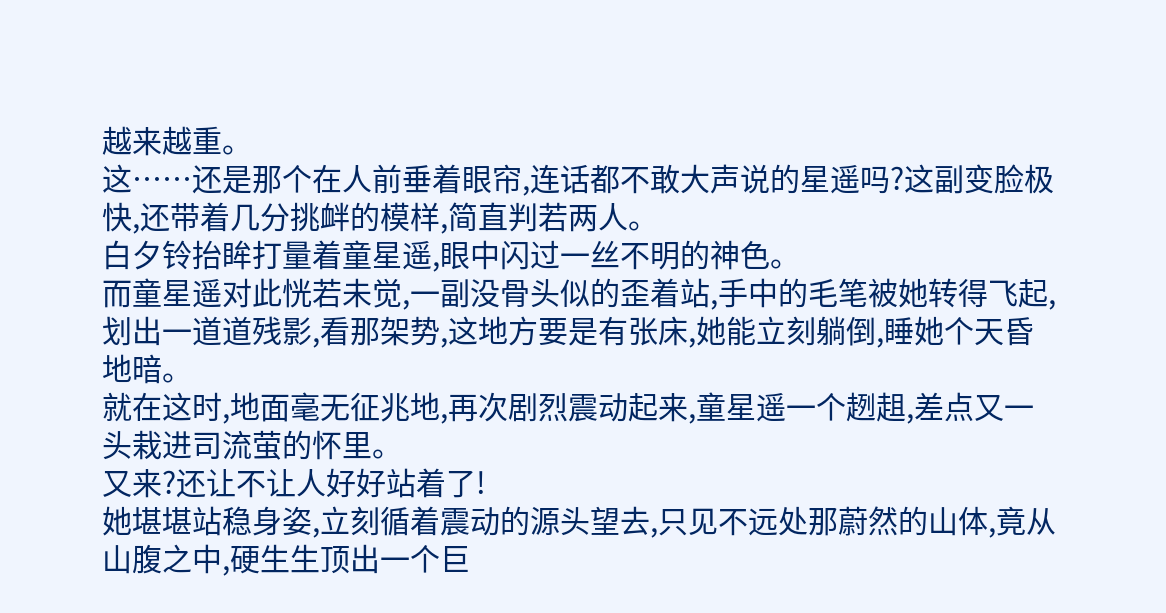越来越重。
这……还是那个在人前垂着眼帘,连话都不敢大声说的星遥吗?这副变脸极快,还带着几分挑衅的模样,简直判若两人。
白夕铃抬眸打量着童星遥,眼中闪过一丝不明的神色。
而童星遥对此恍若未觉,一副没骨头似的歪着站,手中的毛笔被她转得飞起,划出一道道残影,看那架势,这地方要是有张床,她能立刻躺倒,睡她个天昏地暗。
就在这时,地面毫无征兆地,再次剧烈震动起来,童星遥一个趔趄,差点又一头栽进司流萤的怀里。
又来?还让不让人好好站着了!
她堪堪站稳身姿,立刻循着震动的源头望去,只见不远处那蔚然的山体,竟从山腹之中,硬生生顶出一个巨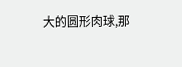大的圆形肉球,那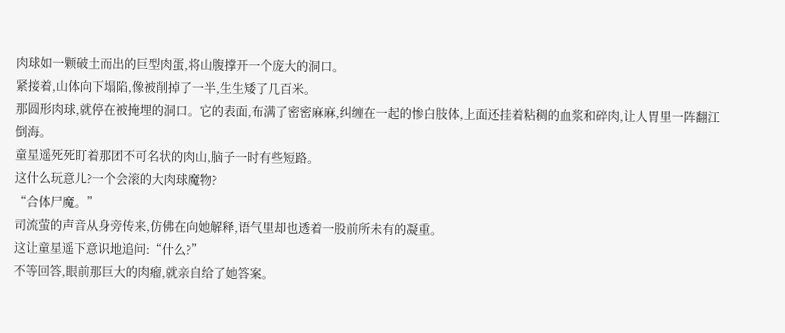肉球如一颗破土而出的巨型肉蛋,将山腹撑开一个庞大的洞口。
紧接着,山体向下塌陷,像被削掉了一半,生生矮了几百米。
那圆形肉球,就停在被掩埋的洞口。它的表面,布满了密密麻麻,纠缠在一起的惨白肢体,上面还挂着粘稠的血浆和碎肉,让人胃里一阵翻江倒海。
童星遥死死盯着那团不可名状的肉山,脑子一时有些短路。
这什么玩意儿?一个会滚的大肉球魔物?
“合体尸魔。”
司流萤的声音从身旁传来,仿佛在向她解释,语气里却也透着一股前所未有的凝重。
这让童星遥下意识地追问:“什么?”
不等回答,眼前那巨大的肉瘤,就亲自给了她答案。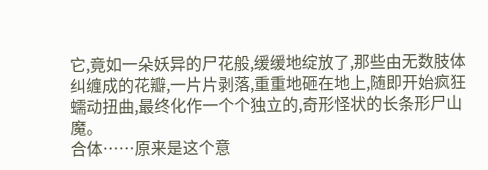它,竟如一朵妖异的尸花般,缓缓地绽放了,那些由无数肢体纠缠成的花瓣,一片片剥落,重重地砸在地上,随即开始疯狂蠕动扭曲,最终化作一个个独立的,奇形怪状的长条形尸山魔。
合体……原来是这个意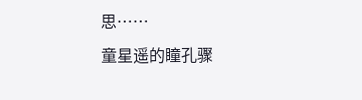思……
童星遥的瞳孔骤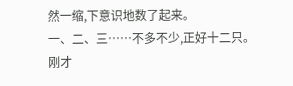然一缩,下意识地数了起来。
一、二、三……不多不少,正好十二只。
刚才